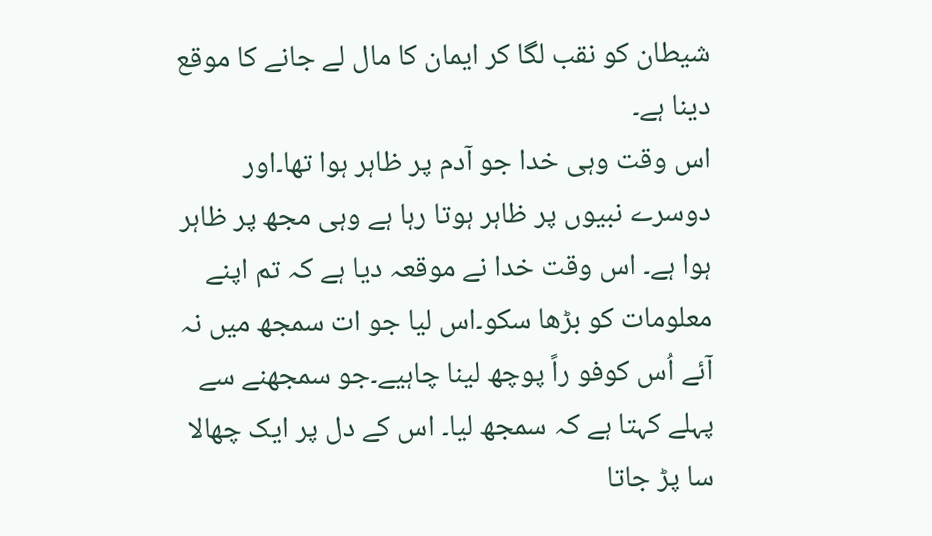شیطان کو نقب لگا کر ایمان کا مال لے جانے کا موقع دینا ہے۔
اس وقت وہی خدا جو آدم پر ظاہر ہوا تھا۔اور دوسرے نبیوں پر ظاہر ہوتا رہا ہے وہی مجھ پر ظاہر ہوا ہے۔ اس وقت خدا نے موقعہ دیا ہے کہ تم اپنے معلومات کو بڑھا سکو۔اس لیا جو ات سمجھ میں نہ آئے اُس کوفو راً پوچھ لینا چاہیے۔جو سمجھنے سے پہلے کہتا ہے کہ سمجھ لیا۔ اس کے دل پر ایک چھالا سا پڑ جاتا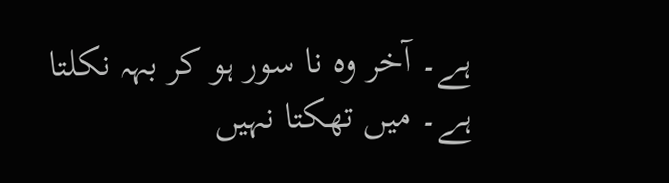ہے۔ آخر وہ نا سور ہو کر بہہ نکلتا ہے۔ میں تھکتا نہیں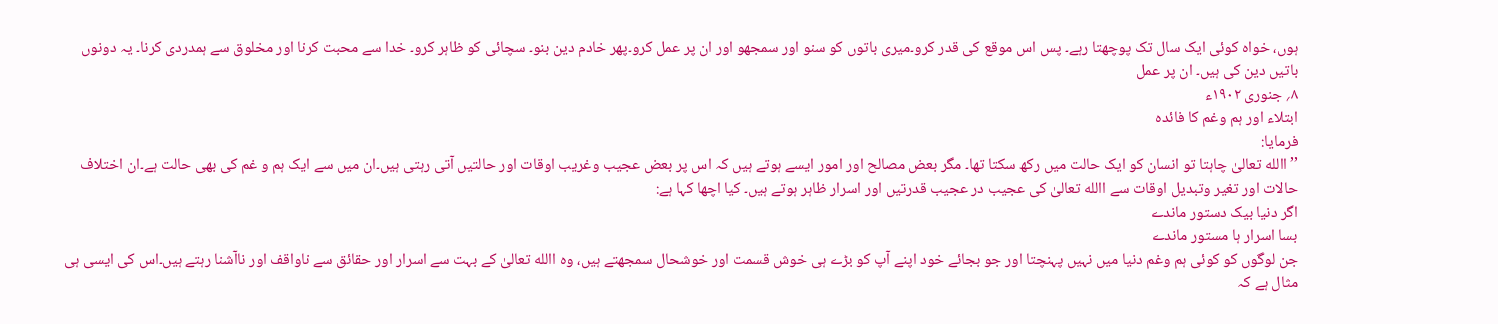ہوں، خواہ کوئی ایک سال تک پوچھتا رہے۔ پس اس موقع کی قدر کرو۔میری باتوں کو سنو اور سمجھو اور ان پر عمل کرو۔پھر خادم دین بنو۔ سچائی کو ظاہر کرو۔ خدا سے محبت کرنا اور مخلوق سے ہمدردی کرنا۔ یہ دونوں باتیں دین کی ہیں۔ ان پر عمل
۸؍ جنوری ۱۹۰۲ء
ابتلاء اور ہم وغم کا فائدہ
فرمایا:
’’االله تعالیٰ چاہتا تو انسان کو ایک حالت میں رکھ سکتا تھا۔ مگر بعض مصالح اور امور ایسے ہوتے ہیں کہ اس پر بعض عجیب وغریب اوقات اور حالتیں آتی رہتی ہیں۔ان میں سے ایک ہم و غم کی بھی حالت ہے۔ان اختلاف حالات اور تغیر وتبدیل اوقات سے االله تعالیٰ کی عجیب در عجیب قدرتیں اور اسرار ظاہر ہوتے ہیں۔ کیا اچھا کہا ہے:
اگر دنیا بیک دستور ماندے
بسا اسرار ہا مستور ماندے
جن لوگوں کو کوئی ہم وغم دنیا میں نہیں پہنچتا اور جو بجائے خود اپنے آپ کو بڑے ہی خوش قسمت اور خوشحال سمجھتے ہیں، وہ االله تعالیٰ کے بہت سے اسرار اور حقائق سے ناواقف اور ناآشنا رہتے ہیں۔اس کی ایسی ہی مثال ہے کہ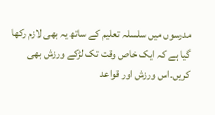مدرسوں میں سلسلہ تعلیم کے ساتھ یہ بھی لازم رکھا گیا ہے کہ ایک خاص وقت تک لڑکے ورزش بھی کریں۔اس ورزش اور قواعد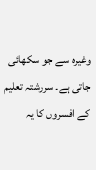وغیرہ سے جو سکھائی جاتی ہے۔ سررشتہ تعلیم کے افسروں کا یہ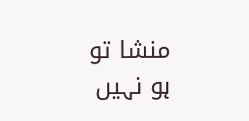منشا تو ہو نہیں